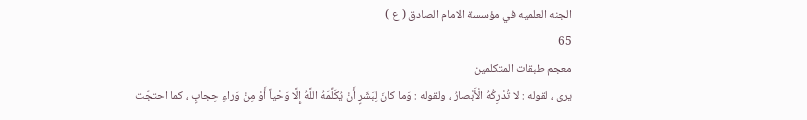الجنه العلميه في مؤسسة الامام الصادق ( ع )
65
معجم طبقات المتكلمين
يرى ، لقوله : لا تُدْرِكُهُ الْأَبْصارُ ، ولقوله : وَما كانَ لِبَشَرٍ أَنْ يُكَلِّمَهُ اللَّهُ إِلَّا وَحْياً أَوْ مِنْ وَراءِ حِجابٍ ، كما احتجّت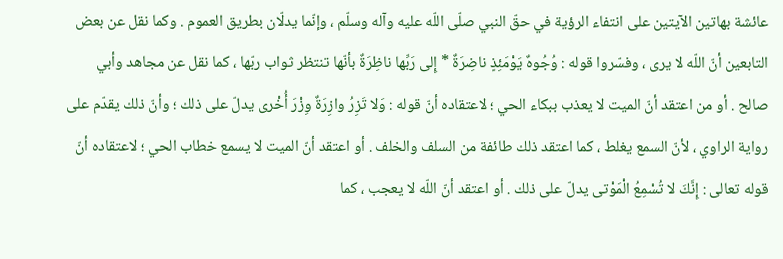عائشة بهاتين الآيتين على انتفاء الرؤية في حقّ النبي صلّى اللّه عليه وآله وسلّم ، وإنّما يدلّان بطريق العموم . وكما نقل عن بعض التابعين أنّ اللّه لا يرى ، وفسّروا قوله : وُجُوهٌ يَوْمَئِذٍ ناضِرَةٌ * إِلى رَبِّها ناظِرَةٌ بأنّها تنتظر ثواب ربّها ، كما نقل عن مجاهد وأبي صالح . أو من اعتقد أنّ الميت لا يعذب ببكاء الحي ؛ لاعتقاده أنّ قوله : وَلا تَزِرُ وازِرَةٌ وِزْرَ أُخْرى يدلّ على ذلك ؛ وأنّ ذلك يقدّم على رواية الراوي ، لأنّ السمع يغلط ، كما اعتقد ذلك طائفة من السلف والخلف . أو اعتقد أنّ الميت لا يسمع خطاب الحي ؛ لاعتقاده أنّ قوله تعالى : إِنَّكَ لا تُسْمِعُ الْمَوْتى يدلّ على ذلك . أو اعتقد أنّ اللّه لا يعجب ، كما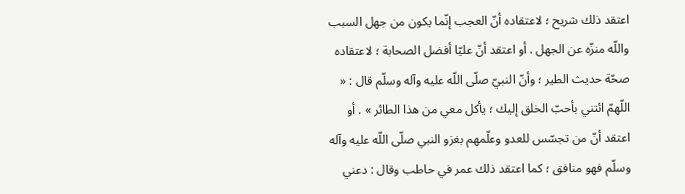اعتقد ذلك شريح ؛ لاعتقاده أنّ العجب إنّما يكون من جهل السبب واللّه منزّه عن الجهل . أو اعتقد أنّ عليّا أفضل الصحابة ؛ لاعتقاده صحّة حديث الطير ؛ وأنّ النبيّ صلّى اللّه عليه وآله وسلّم قال : « اللّهمّ ائتني بأحبّ الخلق إليك ؛ يأكل معي من هذا الطائر » . أو اعتقد أنّ من تجسّس للعدو وعلّمهم بغزو النبي صلّى اللّه عليه وآله وسلّم فهو منافق ؛ كما اعتقد ذلك عمر في حاطب وقال : دعني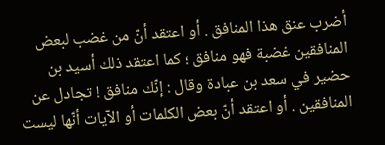أضرب عنق هذا المنافق . أو اعتقد أنّ من غضب لبعض المنافقين غضبة فهو منافق ؛ كما اعتقد ذلك أسيد بن حضير في سعد بن عبادة وقال : إنّك منافق ! تجادل عن المنافقين . أو اعتقد أنّ بعض الكلمات أو الآيات أنّها ليست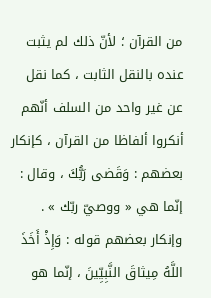من القرآن ؛ لأنّ ذلك لم يثبت عنده بالنقل الثابت ، كما نقل عن غير واحد من السلف أنّهم أنكروا ألفاظا من القرآن ، كإنكار بعضهم : وَقَضى رَبُّكَ ، وقال : إنّما هي « ووصيّ ربّك » . وإنكار بعضهم قوله : وَإِذْ أَخَذَ اللَّهُ مِيثاقَ النَّبِيِّينَ ، إنّما هو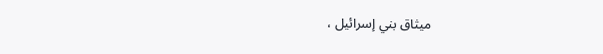ميثاق بني إسرائيل ،